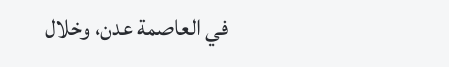في العاصمة عدن، وخلال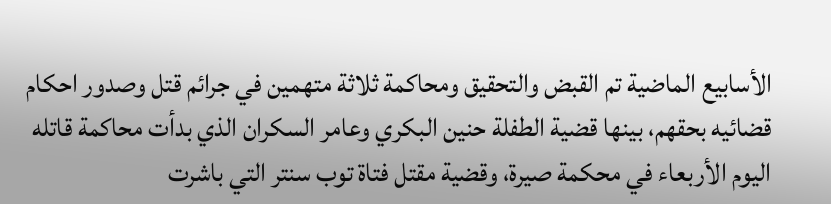الأسابيع الماضية تم القبض والتحقيق ومحاكمة ثلاثة متهمين في جرائم قتل وصدور احكام قضائيه بحقهم، بينها قضية الطفلة حنين البكري وعامر السكران الذي بدأت محاكمة قاتله اليوم الأربعاء في محكمة صيرة، وقضية مقتل فتاة توب سنتر التي باشرت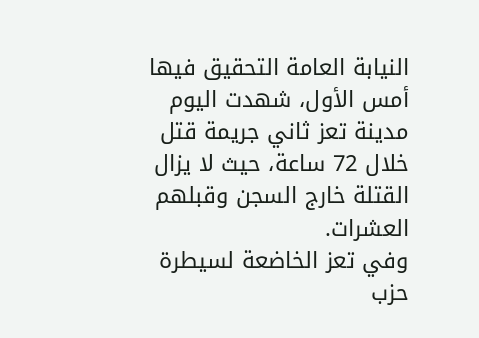النيابة العامة التحقيق فيها أمس الأول، شهدت اليوم مدينة تعز ثاني جريمة قتل خلال 72 ساعة، حيث لا يزال القتلة خارج السجن وقبلهم العشرات.
وفي تعز الخاضعة لسيطرة حزب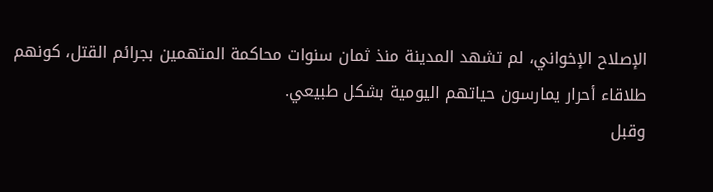الإصلاح الإخواني، لم تشهد المدينة منذ ثمان سنوات محاكمة المتهمين بجرائم القتل، كونهم طلاقاء أحرار يمارسون حياتهم اليومية بشكل طبيعي.
وقبل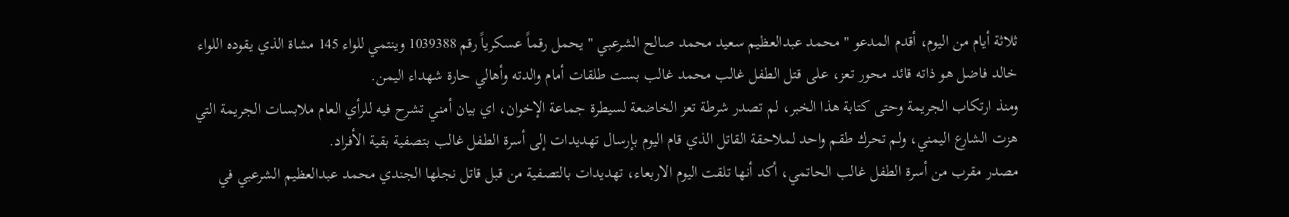ثلاثة أيام من اليوم، أقدم المدعو " محمد عبدالعظيم سعيد محمد صالح الشرعبي " يحمل رقماً عسكرياً رقم 1039388 وينتمي للواء 145 مشاة الذي يقوده اللواء خالد فاضل هو ذاته قائد محور تعز، على قتل الطفل غالب محمد غالب بست طلقات أمام والدته وأهالي حارة شهداء اليمن.
ومنذ ارتكاب الجريمة وحتى كتابة هذا الخبر، لم تصدر شرطة تعز الخاضعة لسيطرة جماعة الإخوان، اي بيان أمني تشرح فيه للرأي العام ملابسات الجريمة التي هزت الشارع اليمني، ولم تحرك طقم واحد لملاحقة القاتل الذي قام اليوم بإرسال تهديدات إلى أسرة الطفل غالب بتصفية بقية الأفراد.
مصدر مقرب من أسرة الطفل غالب الحاتمي، أكد أنها تلقت اليوم الاربعاء، تهديدات بالتصفية من قبل قاتل نجلها الجندي محمد عبدالعظيم الشرعبي في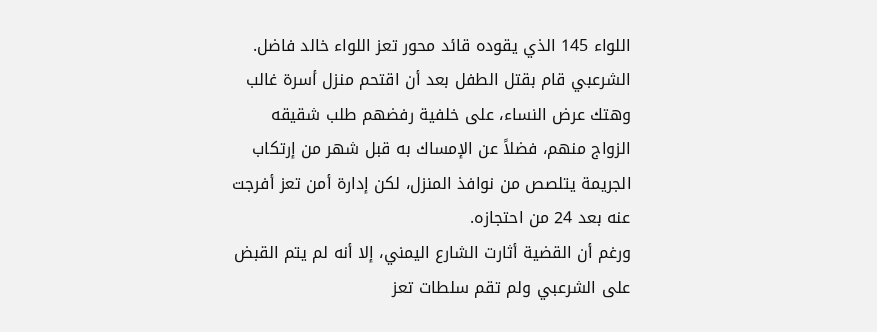اللواء 145 الذي يقوده قائد محور تعز اللواء خالد فاضل.
الشرعبي قام بقتل الطفل بعد أن اقتحم منزل أسرة غالب وهتك عرض النساء، على خلفية رفضهم طلب شقيقه الزواج منهم، فضلاً عن الإمساك به قبل شهر من إرتكاب الجريمة يتلصص من نوافذ المنزل، لكن إدارة أمن تعز أفرجت عنه بعد 24 من احتجازه.
ورغم أن القضية أثارت الشارع اليمني، إلا أنه لم يتم القبض على الشرعبي ولم تقم سلطات تعز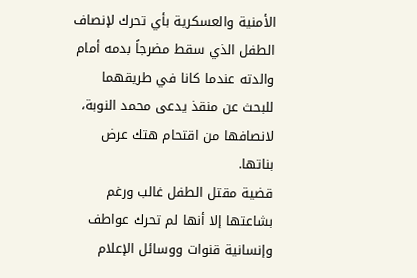الأمنية والعسكرية بأي تحرك لإنصاف الطفل الذي سقط مضرجاً بدمه أمام والدته عندما كانا في طريقهما للبحث عن منقذ يدعى محمد النوبة، لانصافها من اقتحام هتك عرض بناتها.
قضية مقتل الطفل غالب ورغم بشاعتها إلا أنها لم تحرك عواطف وإنسانية قنوات ووسائل الإعلام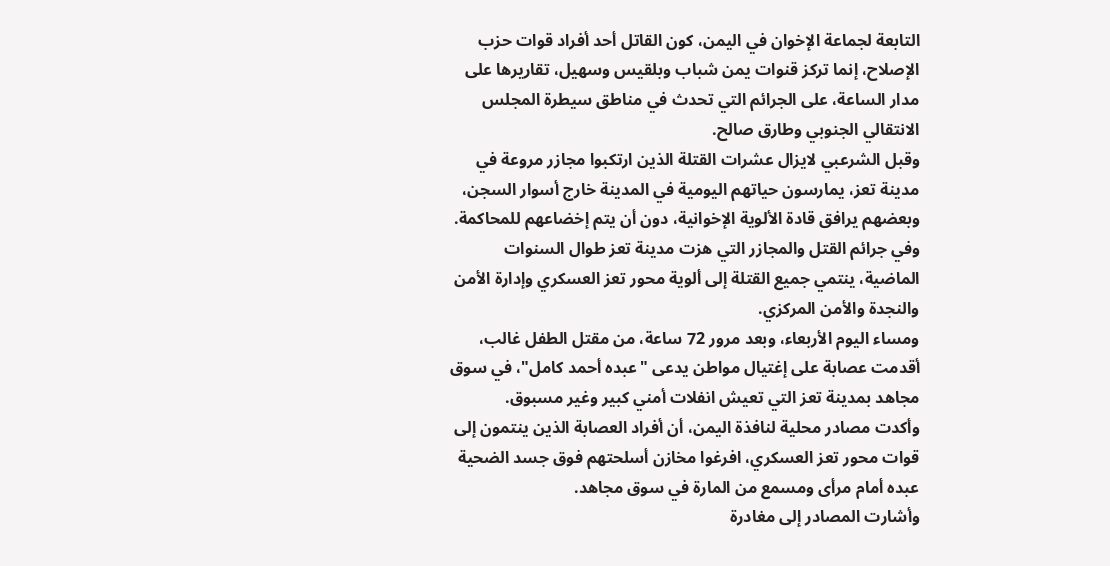التابعة لجماعة الإخوان في اليمن، كون القاتل أحد أفراد قوات حزب الإصلاح، إنما تركز قنوات يمن شباب وبلقيس وسهيل، تقاريرها على مدار الساعة، على الجرائم التي تحدث في مناطق سيطرة المجلس الانتقالي الجنوبي وطارق صالح.
وقبل الشرعبي لايزال عشرات القتلة الذين ارتكبوا مجازر مروعة في مدينة تعز، يمارسون حياتهم اليومية في المدينة خارج أسوار السجن، وبعضهم يرافق قادة الألوية الإخوانية، دون أن يتم إخضاعهم للمحاكمة.
وفي جرائم القتل والمجازر التي هزت مدينة تعز طوال السنوات الماضية، ينتمي جميع القتلة إلى ألوية محور تعز العسكري وإدارة الأمن والنجدة والأمن المركزي.
ومساء اليوم الأربعاء، وبعد مرور 72 ساعة، من مقتل الطفل غالب، أقدمت عصابة على إغتيال مواطن يدعى "عبده أحمد كامل"، في سوق مجاهد بمدينة تعز التي تعيش انفلات أمني كبير وغير مسبوق.
وأكدت مصادر محلية لنافذة اليمن، أن أفراد العصابة الذين ينتمون إلى قوات محور تعز العسكري، افرغوا مخازن أسلحتهم فوق جسد الضحية عبده أمام مرأى ومسمع من المارة في سوق مجاهد.
وأشارت المصادر إلى مغادرة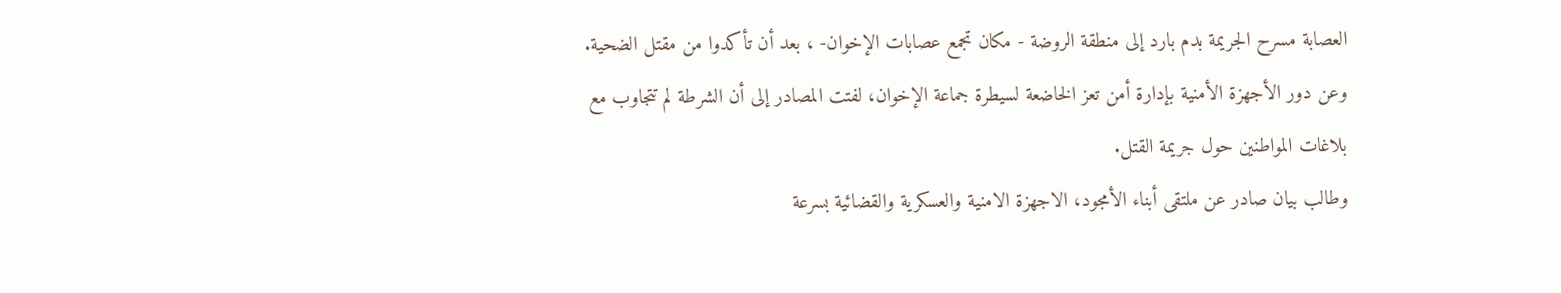العصابة مسرح الجريمة بدم بارد إلى منطقة الروضة - مكان تجمع عصابات الإخوان- ، بعد أن تأكدوا من مقتل الضحية.
وعن دور الأجهزة الأمنية بإدارة أمن تعز الخاضعة لسيطرة جماعة الإخوان، لفتت المصادر إلى أن الشرطة لم تتجاوب مع بلاغات المواطنين حول جريمة القتل.
وطالب بيان صادر عن ملتقى أبناء الأمجود، الاجهزة الامنية والعسكرية والقضائية بسرعة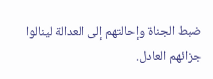ضبط الجناة وإحالتهم إلى العدالة لينالوا جزائهم العادل.